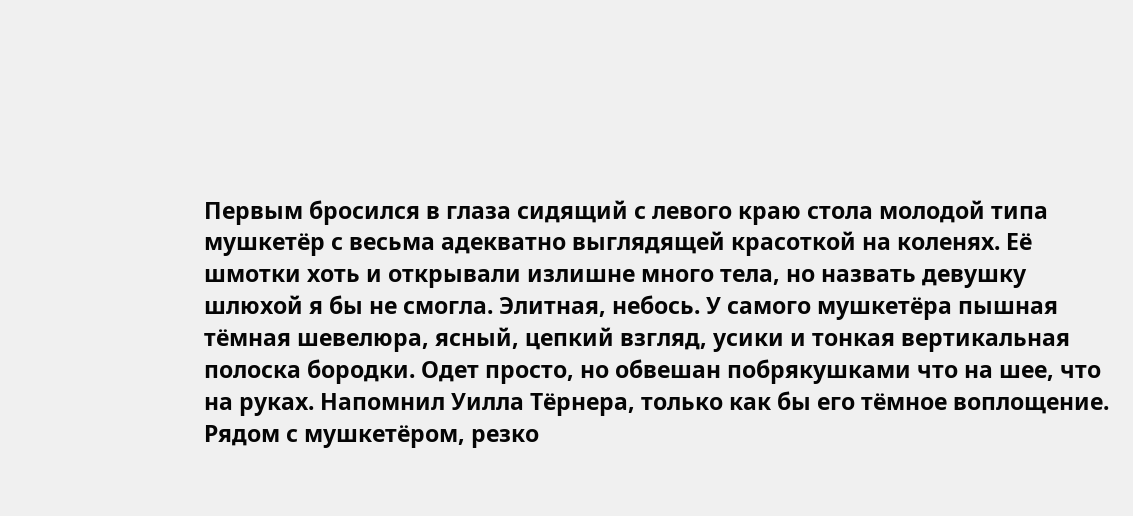Первым бросился в глаза сидящий с левого краю стола молодой типа мушкетёр с весьма адекватно выглядящей красоткой на коленях. Её шмотки хоть и открывали излишне много тела, но назвать девушку шлюхой я бы не смогла. Элитная, небось. У самого мушкетёра пышная тёмная шевелюра, ясный, цепкий взгляд, усики и тонкая вертикальная полоска бородки. Одет просто, но обвешан побрякушками что на шее, что на руках. Напомнил Уилла Тёрнера, только как бы его тёмное воплощение.
Рядом с мушкетёром, резко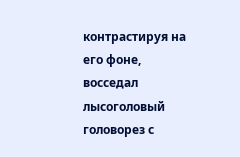контрастируя на его фоне, восседал лысоголовый головорез с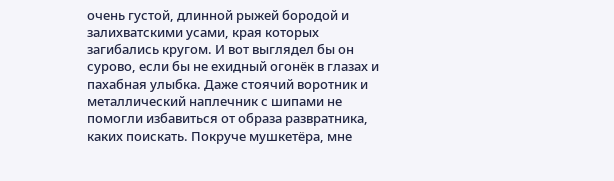очень густой, длинной рыжей бородой и залихватскими усами, края которых загибались кругом. И вот выглядел бы он сурово, если бы не ехидный огонёк в глазах и пахабная улыбка. Даже стоячий воротник и металлический наплечник с шипами не помогли избавиться от образа развратника, каких поискать. Покруче мушкетёра, мне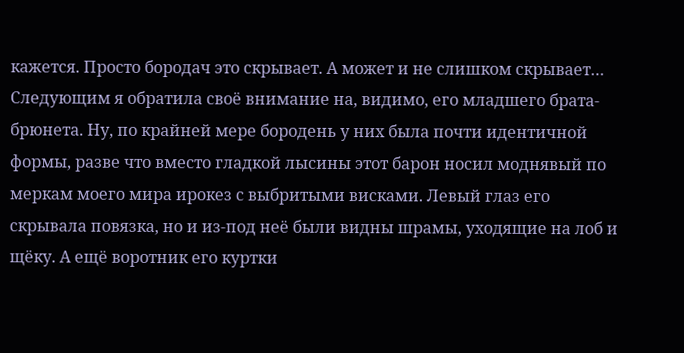кажется. Просто бородач это скрывает. А может и не слишком скрывает…
Следующим я обратила своё внимание на, видимо, его младшего брата-брюнета. Ну, по крайней мере бородень у них была почти идентичной формы, разве что вместо гладкой лысины этот барон носил моднявый по меркам моего мира ирокез с выбритыми висками. Левый глаз его скрывала повязка, но и из-под неё были видны шрамы, уходящие на лоб и щёку. А ещё воротник его куртки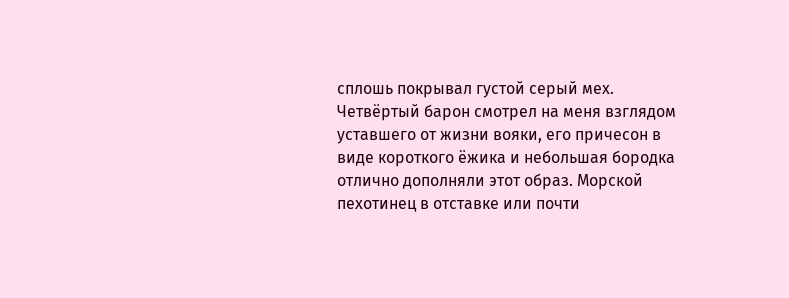сплошь покрывал густой серый мех.
Четвёртый барон смотрел на меня взглядом уставшего от жизни вояки, его причесон в виде короткого ёжика и небольшая бородка отлично дополняли этот образ. Морской пехотинец в отставке или почти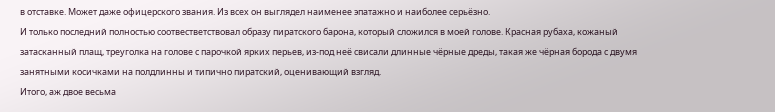в отставке. Может даже офицерского звания. Из всех он выглядел наименее эпатажно и наиболее серьёзно.
И только последний полностью соотвестветствовал образу пиратского барона, который сложился в моей голове. Красная рубаха, кожаный затасканный плащ, треуголка на голове с парочкой ярких перьев, из-под неё свисали длинные чёрные дреды, такая же чёрная борода с двумя занятными косичками на полдлинны и типично пиратский, оценивающий взгляд.
Итого, аж двое весьма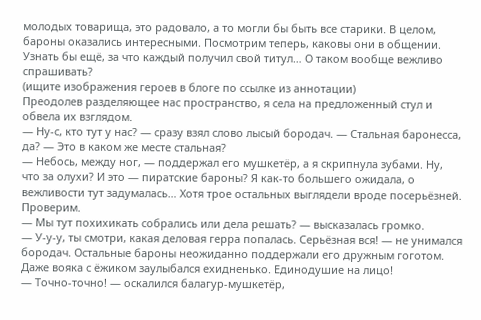молодых товарища, это радовало, а то могли бы быть все старики. В целом, бароны оказались интересными. Посмотрим теперь, каковы они в общении. Узнать бы ещё, за что каждый получил свой титул… О таком вообще вежливо спрашивать?
(ищите изображения героев в блоге по ссылке из аннотации)
Преодолев разделяющее нас пространство, я села на предложенный стул и обвела их взглядом.
— Ну-с, кто тут у нас? — сразу взял слово лысый бородач. — Стальная баронесса, да? — Это в каком же месте стальная?
— Небось, между ног, — поддержал его мушкетёр, а я скрипнула зубами. Ну, что за олухи? И это — пиратские бароны? Я как-то большего ожидала, о вежливости тут задумалась… Хотя трое остальных выглядели вроде посерьёзней. Проверим.
— Мы тут похихикать собрались или дела решать? — высказалась громко.
— У-у-у, ты смотри, какая деловая герра попалась. Серьёзная вся! — не унимался бородач. Остальные бароны неожиданно поддержали его дружным гоготом. Даже вояка с ёжиком заулыбался ехидненько. Единодушие на лицо!
— Точно-точно! — оскалился балагур-мушкетёр,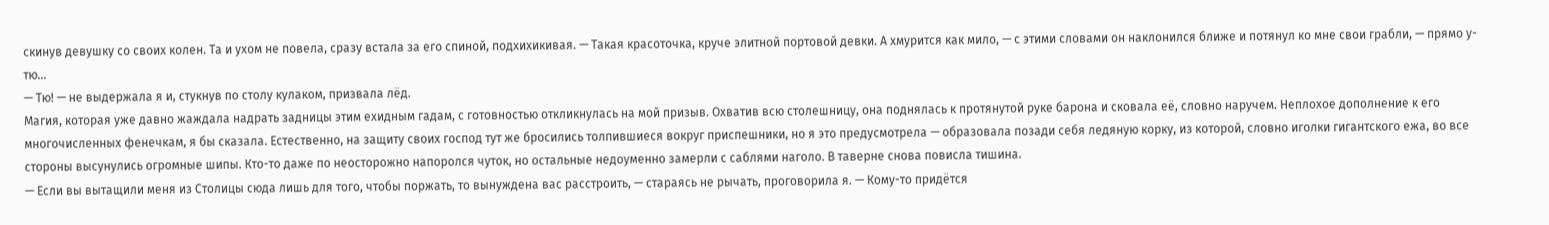скинув девушку со своих колен. Та и ухом не повела, сразу встала за его спиной, подхихикивая. — Такая красоточка, круче элитной портовой девки. А хмурится как мило, — с этими словами он наклонился ближе и потянул ко мне свои грабли, — прямо у-тю…
— Тю! — не выдержала я и, стукнув по столу кулаком, призвала лёд.
Магия, которая уже давно жаждала надрать задницы этим ехидным гадам, с готовностью откликнулась на мой призыв. Охватив всю столешницу, она поднялась к протянутой руке барона и сковала её, словно наручем. Неплохое дополнение к его многочисленных фенечкам, я бы сказала. Естественно, на защиту своих господ тут же бросились толпившиеся вокруг приспешники, но я это предусмотрела — образовала позади себя ледяную корку, из которой, словно иголки гигантского ежа, во все стороны высунулись огромные шипы. Кто-то даже по неосторожно напоролся чуток, но остальные недоуменно замерли с саблями наголо. В таверне снова повисла тишина.
— Если вы вытащили меня из Столицы сюда лишь для того, чтобы поржать, то вынуждена вас расстроить, — стараясь не рычать, проговорила я. — Кому-то придётся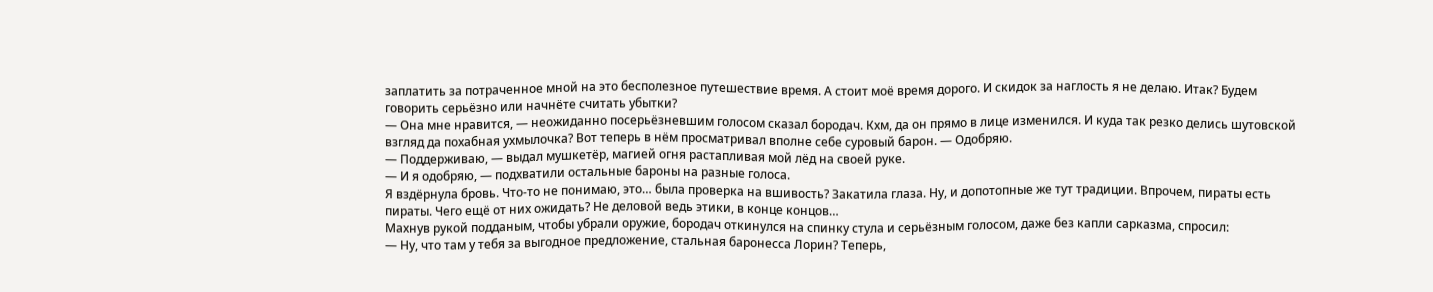заплатить за потраченное мной на это бесполезное путешествие время. А стоит моё время дорого. И скидок за наглость я не делаю. Итак? Будем говорить серьёзно или начнёте считать убытки?
— Она мне нравится, — неожиданно посерьёзневшим голосом сказал бородач. Кхм, да он прямо в лице изменился. И куда так резко делись шутовской взгляд да похабная ухмылочка? Вот теперь в нём просматривал вполне себе суровый барон. — Одобряю.
— Поддерживаю, — выдал мушкетёр, магией огня растапливая мой лёд на своей руке.
— И я одобряю, — подхватили остальные бароны на разные голоса.
Я вздёрнула бровь. Что-то не понимаю, это… была проверка на вшивость? Закатила глаза. Ну, и допотопные же тут традиции. Впрочем, пираты есть пираты. Чего ещё от них ожидать? Не деловой ведь этики, в конце концов…
Махнув рукой подданым, чтобы убрали оружие, бородач откинулся на спинку стула и серьёзным голосом, даже без капли сарказма, спросил:
— Ну, что там у тебя за выгодное предложение, стальная баронесса Лорин? Теперь,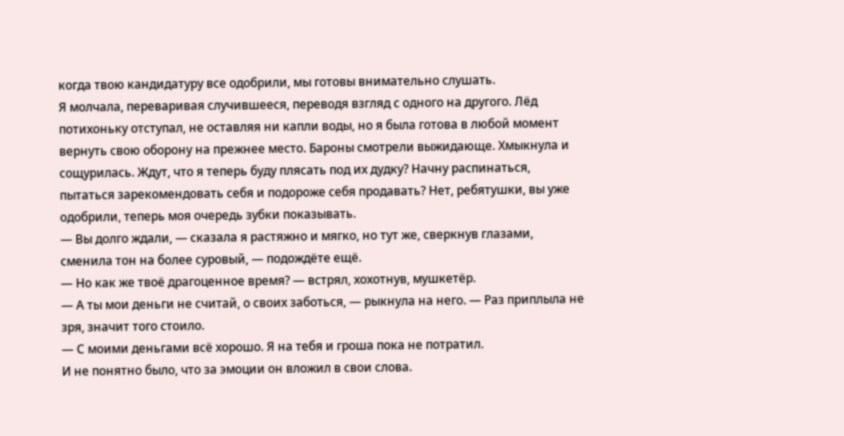когда твою кандидатуру все одобрили, мы готовы внимательно слушать.
Я молчала, переваривая случившееся, переводя взгляд с одного на другого. Лёд потихоньку отступал, не оставляя ни капли воды, но я была готова в любой момент вернуть свою оборону на прежнее место. Бароны смотрели выжидающе. Хмыкнула и сощурилась. Ждут, что я теперь буду плясать под их дудку? Начну распинаться, пытаться зарекомендовать себя и подороже себя продавать? Нет, ребятушки, вы уже одобрили, теперь моя очередь зубки показывать.
— Вы долго ждали, — сказала я растяжно и мягко, но тут же, сверкнув глазами, сменила тон на более суровый, — подождёте ещё.
— Но как же твоё драгоценное время? — встрял, хохотнув, мушкетёр.
— А ты мои деньги не считай, о своих заботься, — рыкнула на него. — Раз приплыла не зря, значит того стоило.
— С моими деньгами всё хорошо. Я на тебя и гроша пока не потратил.
И не понятно было, что за эмоции он вложил в свои слова.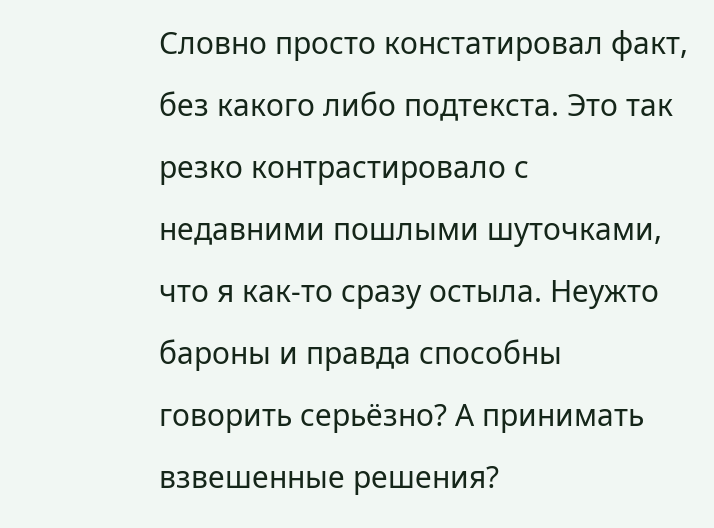Словно просто констатировал факт, без какого либо подтекста. Это так резко контрастировало с недавними пошлыми шуточками, что я как-то сразу остыла. Неужто бароны и правда способны говорить серьёзно? А принимать взвешенные решения?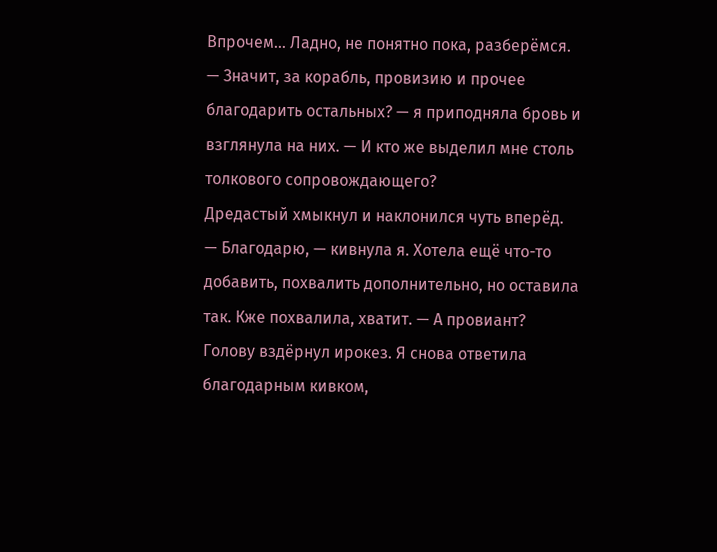Впрочем… Ладно, не понятно пока, разберёмся.
— Значит, за корабль, провизию и прочее благодарить остальных? — я приподняла бровь и взглянула на них. — И кто же выделил мне столь толкового сопровождающего?
Дредастый хмыкнул и наклонился чуть вперёд.
— Благодарю, — кивнула я. Хотела ещё что-то добавить, похвалить дополнительно, но оставила так. Кже похвалила, хватит. — А провиант?
Голову вздёрнул ирокез. Я снова ответила благодарным кивком,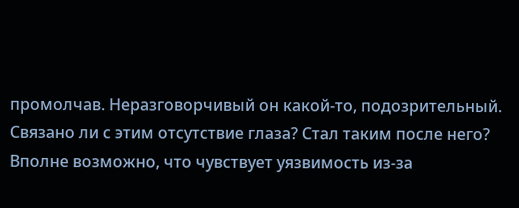промолчав. Неразговорчивый он какой-то, подозрительный. Связано ли с этим отсутствие глаза? Стал таким после него? Вполне возможно, что чувствует уязвимость из-за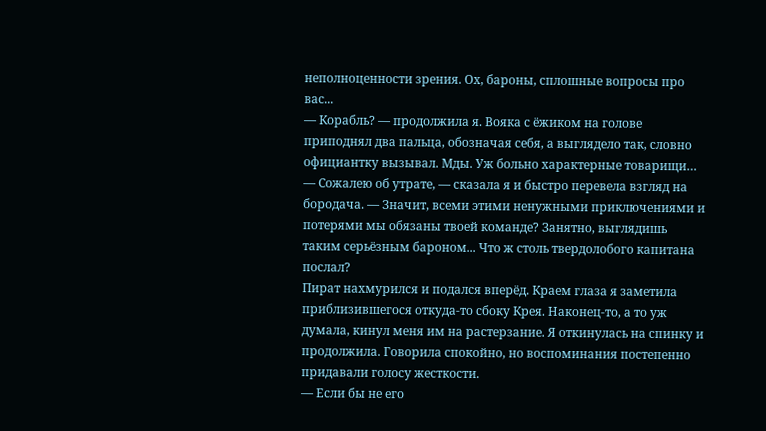неполноценности зрения. Ох, бароны, сплошные вопросы про вас...
— Корабль? — продолжила я. Вояка с ёжиком на голове приподнял два пальца, обозначая себя, а выглядело так, словно официантку вызывал. Мды. Уж больно характерные товарищи… — Сожалею об утрате, — сказала я и быстро перевела взгляд на бородача. — Значит, всеми этими ненужными приключениями и потерями мы обязаны твоей команде? Занятно, выглядишь таким серьёзным бароном... Что ж столь твердолобого капитана послал?
Пират нахмурился и подался вперёд. Краем глаза я заметила приблизившегося откуда-то сбоку Крея. Наконец-то, а то уж думала, кинул меня им на растерзание. Я откинулась на спинку и продолжила. Говорила спокойно, но воспоминания постепенно придавали голосу жесткости.
— Если бы не его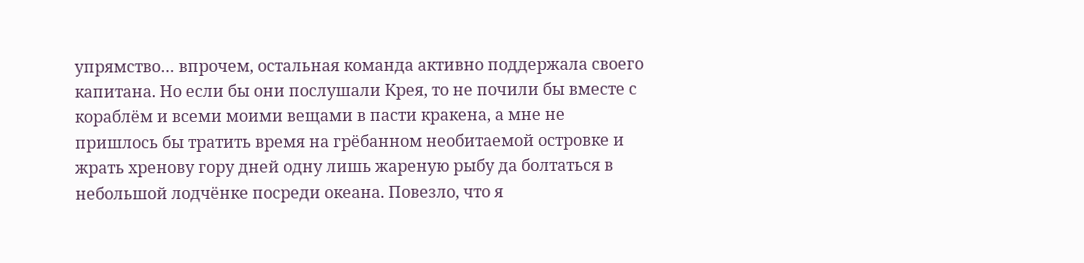упрямство… впрочем, остальная команда активно поддержала своего капитана. Но если бы они послушали Крея, то не почили бы вместе с кораблём и всеми моими вещами в пасти кракена, а мне не пришлось бы тратить время на грёбанном необитаемой островке и жрать хренову гору дней одну лишь жареную рыбу да болтаться в небольшой лодчёнке посреди океана. Повезло, что я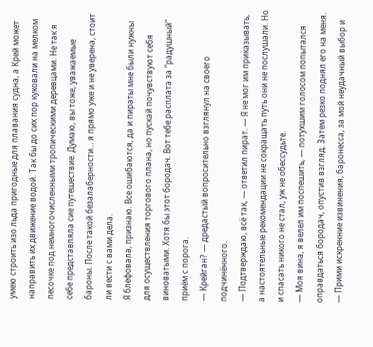умею строить изо льда пригодные для плавания судна, а Крей может направить их движение водой. Так бы до сих пор куковали на мелком песочке под немногочисленными тропическими деревцами. Не так я себе представляла сие путешествие. Думаю, вы тоже, уважаемые бароны. После такой безалаберности… я прямо уже и не уверена, стоит ли вести с вами дела.
Я блефовала, признаю. Все ошибаются, да и пираты мне были нужны для осуществления торгового плана, но пускай почувствуют себя виноватыми. Хотя бы этот бородач. Вот тебе расплата за “радушный” приём с порога.
— Крейган? — дредастый вопросительно взглянул на своего подчинённого.
— Подтверждаю, всё так, — ответил пират. — Я не мог им приказывать, а настоятельные рекомендации не сокращать путь они не послушали. Но и спасать никого не стал, уж не обессудьте.
— Моя вина, я велел им поспешить, — потухшим голосом попытался оправдаться бородач, опустив взгляд. Затем резко поднял его на меня. — Прими искренние извинения, баронесса, за мой неудачный выбор и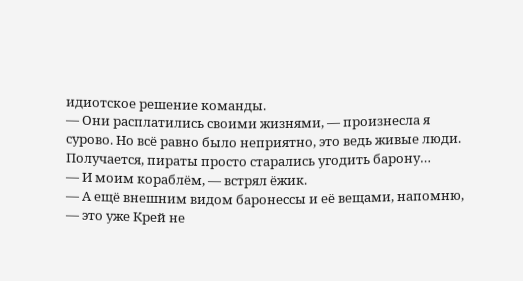идиотское решение команды.
— Они расплатились своими жизнями, — произнесла я сурово. Но всё равно было неприятно, это ведь живые люди. Получается, пираты просто старались угодить барону…
— И моим кораблём, — встрял ёжик.
— А ещё внешним видом баронессы и её вещами, напомню, — это уже Крей не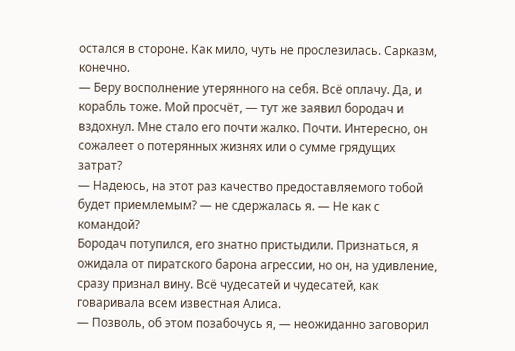остался в стороне. Как мило, чуть не прослезилась. Сарказм, конечно.
— Беру восполнение утерянного на себя. Всё оплачу. Да, и корабль тоже. Мой просчёт, — тут же заявил бородач и вздохнул. Мне стало его почти жалко. Почти. Интересно, он сожалеет о потерянных жизнях или о сумме грядущих затрат?
— Надеюсь, на этот раз качество предоставляемого тобой будет приемлемым? — не сдержалась я. — Не как с командой?
Бородач потупился, его знатно пристыдили. Признаться, я ожидала от пиратского барона агрессии, но он, на удивление, сразу признал вину. Всё чудесатей и чудесатей, как говаривала всем известная Алиса.
— Позволь, об этом позабочусь я, — неожиданно заговорил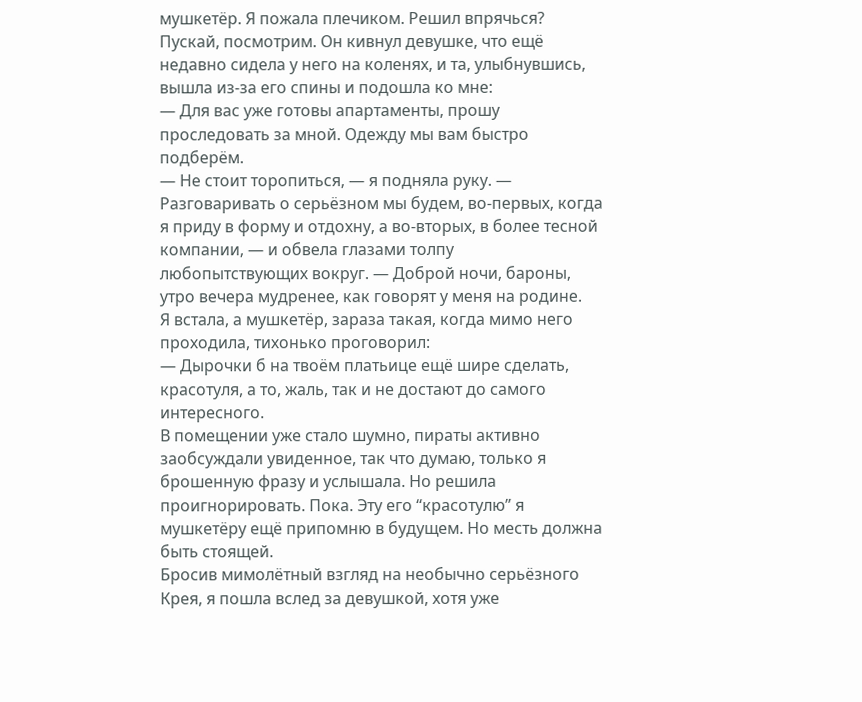мушкетёр. Я пожала плечиком. Решил впрячься? Пускай, посмотрим. Он кивнул девушке, что ещё недавно сидела у него на коленях, и та, улыбнувшись, вышла из-за его спины и подошла ко мне:
— Для вас уже готовы апартаменты, прошу проследовать за мной. Одежду мы вам быстро подберём.
— Не стоит торопиться, — я подняла руку. — Разговаривать о серьёзном мы будем, во-первых, когда я приду в форму и отдохну, а во-вторых, в более тесной компании, — и обвела глазами толпу любопытствующих вокруг. — Доброй ночи, бароны, утро вечера мудренее, как говорят у меня на родине.
Я встала, а мушкетёр, зараза такая, когда мимо него проходила, тихонько проговорил:
— Дырочки б на твоём платьице ещё шире сделать, красотуля, а то, жаль, так и не достают до самого интересного.
В помещении уже стало шумно, пираты активно заобсуждали увиденное, так что думаю, только я брошенную фразу и услышала. Но решила проигнорировать. Пока. Эту его “красотулю” я мушкетёру ещё припомню в будущем. Но месть должна быть стоящей.
Бросив мимолётный взгляд на необычно серьёзного Крея, я пошла вслед за девушкой, хотя уже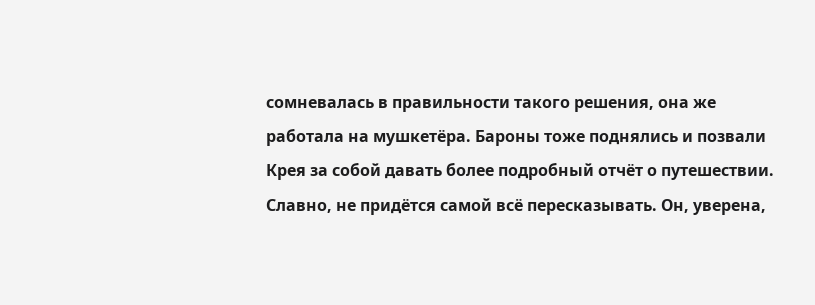сомневалась в правильности такого решения, она же работала на мушкетёра. Бароны тоже поднялись и позвали Крея за собой давать более подробный отчёт о путешествии. Славно, не придётся самой всё пересказывать. Он, уверена,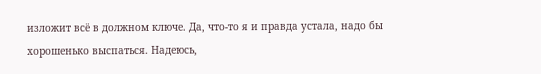изложит всё в должном ключе. Да, что-то я и правда устала, надо бы хорошенько выспаться. Надеюсь,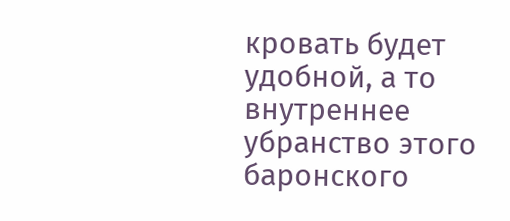кровать будет удобной, а то внутреннее убранство этого баронского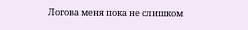Логова меня пока не слишком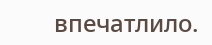впечатлило.